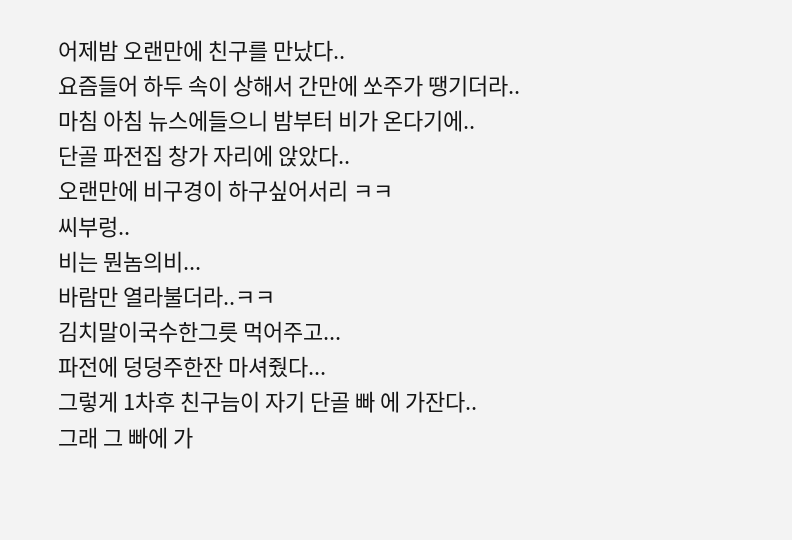어제밤 오랜만에 친구를 만났다..
요즘들어 하두 속이 상해서 간만에 쏘주가 땡기더라..
마침 아침 뉴스에들으니 밤부터 비가 온다기에..
단골 파전집 창가 자리에 앉았다..
오랜만에 비구경이 하구싶어서리 ㅋㅋ
씨부렁..
비는 뭔놈의비...
바람만 열라불더라..ㅋㅋ
김치말이국수한그릇 먹어주고...
파전에 덩덩주한잔 마셔줬다...
그렇게 1차후 친구늠이 자기 단골 빠 에 가잔다..
그래 그 빠에 가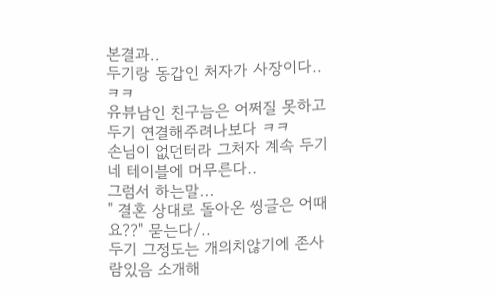본결과..
두기랑 동갑인 처자가 사장이다..ㅋㅋ
유뷰남인 친구늠은 어쩌질 못하고 두기 연결해주려나보다 ㅋㅋ
손님이 없던터라 그처자 계속 두기네 테이블에 머무른다..
그럼서 하는말...
" 결혼 상대로 돌아온 씽글은 어때요??" 묻는다/..
두기 그정도는 개의치않기에 존사람있음 소개해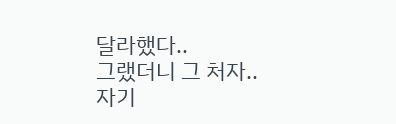달라했다..
그랬더니 그 처자..
자기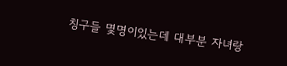칭구들 몇명이있는데 대부분 자녀랑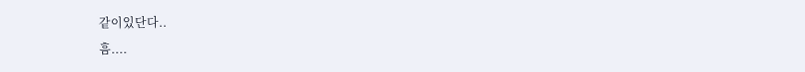같이있단다..
흠....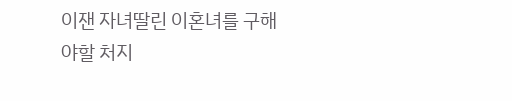이잰 자녀딸린 이혼녀를 구해야할 처지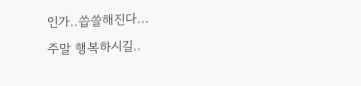인가..씁쓸해진다...
주말 행복하시길..